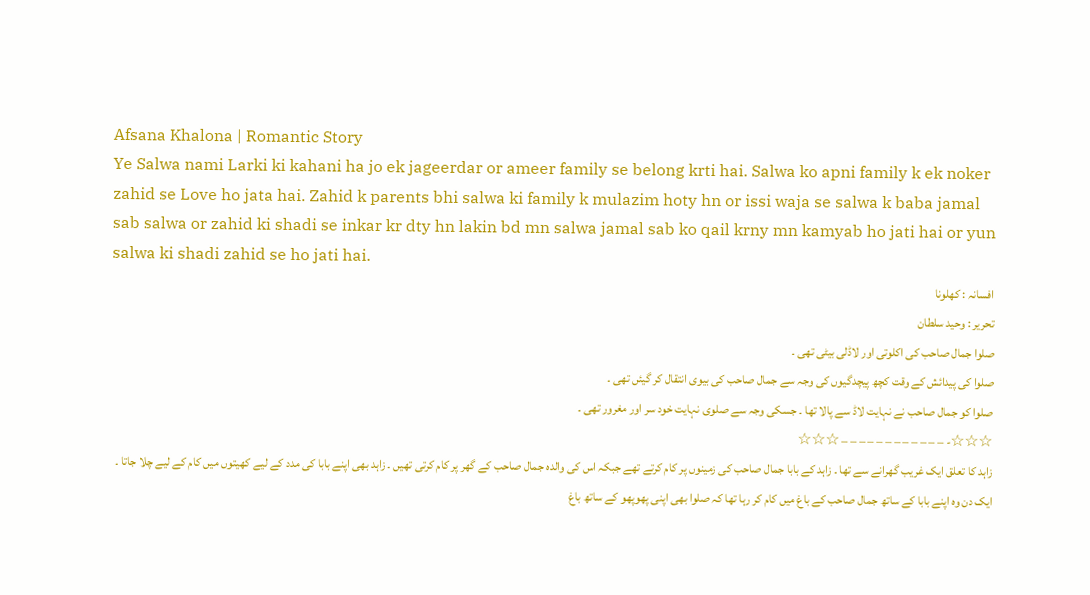Afsana Khalona | Romantic Story
Ye Salwa nami Larki ki kahani ha jo ek jageerdar or ameer family se belong krti hai. Salwa ko apni family k ek noker zahid se Love ho jata hai. Zahid k parents bhi salwa ki family k mulazim hoty hn or issi waja se salwa k baba jamal sab salwa or zahid ki shadi se inkar kr dty hn lakin bd mn salwa jamal sab ko qail krny mn kamyab ho jati hai or yun salwa ki shadi zahid se ho jati hai.
افسانہ : کھلونا
تحریر : وحید سلطان
صلوا جمال صاحب کی اکلوتی اور لاڈلی بیٹی تهی ۔
صلوا کی پیدائش کے وقت کچھ پیچدگیوں کی وجہ سے جمال صاحب کی بیوی انتقال کر گیئں تهی ۔
صلوا کو جمال صاحب نے نہایت لاڈ سے پالا تها ۔ جسکی وجہ سے صلوی نہایت خود سر اور مغرور تهی ۔
☆☆☆- – – – – – – – – – – – – ☆☆☆
زاہد کا تعلق ایک غریب گھرانے سے تھا ۔ زاہد کے بابا جمال صاحب کی زمینوں پر کام کرتے تھے جبکہ اس کی والدہ جمال صاحب کے گھر پر کام کرتی تھیں ۔ زاہد بھی اپنے بابا کی مدد کے لیے کھیتوں میں کام کے لیے چلا جاتا ۔ ایک دن وہ اپنے بابا کے ساتھ جمال صاحب کے باغ میں کام کر رہا تھا کہ صلوا بھی اپنی پھوپھو کے ساتھ باغ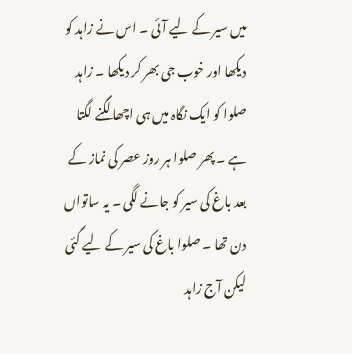میں سیر کے لیے آئی ۔ اس نے زاہد کو دیکھا اور خوب جی بھر کر دیکھا ۔ زاہد صلوا کو ایک نگاہ میں ہی اچھا لگنے لگتا ہے ۔ پھر صلوا ہر روز عصر کی نماز کے بعد باغ کی سیر کو جانے لگی ۔ یہ ساتواں دن تھا ۔ صلوا باغ کی سیر کے لیے گئی لیکن آج زاہد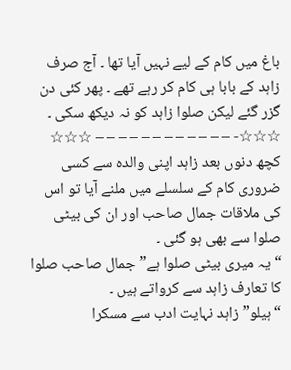باغ میں کام کے لیے نہیں آیا تھا ۔ آج صرف زاہد کے بابا ہی کام کر رہے تھے ۔ پھر کئی دن گزر گئے لیکن صلوا زاہد کو نہ دیکھ سکی ۔
☆☆☆- – – – – – – – – – – – – ☆☆☆
کچھ دنوں بعد زاہد اپنی والدہ سے کسی ضروری کام کے سلسلے میں ملنے آیا تو اس کی ملاقات جمال صاحب اور ان کی بیٹی صلوا سے بھی ہو گئی ۔
“یہ میری بیٹی صلوا ہے” جمال صاحب صلوا کا تعارف زاہد سے کرواتے ہیں ۔
“ہیلو” زاہد نہایت ادب سے مسکرا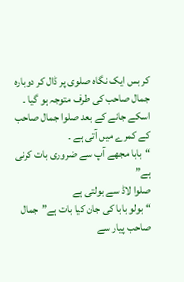کر بس ایک نگاہ صلوی پر ڈال کر دوبارہ جمال صاحب کی طرف متوجہ ہو گیا ۔
اسکے جانے کے بعد صلوا جمال صاحب کے کمرے میں آتی ہے ۔
“بابا مجهے آپ سے ضروری بات کرنی ہے”
صلوا لاڈ سے بولتی ہے
“بولو بابا کی جان کیا بات ہے”جمال صاحب پیار سے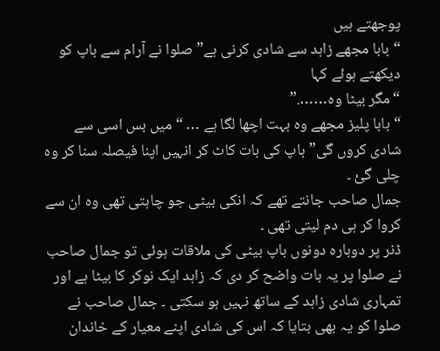پوجهتے ہیں
“بابا مجهے زاہد سے شادی کرنی ہے” صلوا نے آرام سے باپ کو دیکهتے ہوئے کہا
“مگر بیٹا وہ…….”
“بابا پلیز مجهے وہ بہت اچها لگا ہے … “میں بس اسی سے شادی کروں گی” باپ کی بات کاٹ کر انہیں اپنا فیصلہ سنا کر وہ چلی گئ ۔
جمال صاحب جانتے تهے کہ انکی بیٹی جو چاہتی تهی وہ ان سے کروا کر ہی دم لیتی تهی ۔
ڈنر پر دوبارہ دونوں باپ بیٹی کی ملاقات ہوئی تو جمال صاحب نے صلوا پر یہ بات واضح کر دی کہ زاہد ایک نوکر کا بیٹا ہے اور تمہاری شادی زاہد کے ساتھ نہیں ہو سکتی ۔ جمال صاحب نے صلوا کو یہ بھی بتایا کہ اس کی شادی اپنے معیار کے خاندان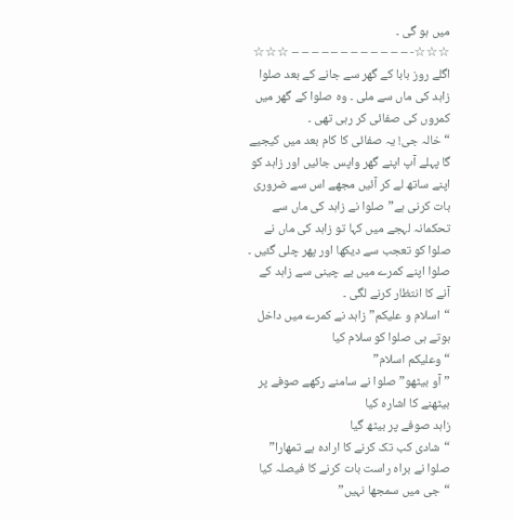میں ہو گی ۔
☆☆☆- – – – – – – – – – – – – ☆☆☆
اگلے روز بابا کے گھر سے جانے کے بعد صلوا زاہد کی ماں سے ملی ۔ وہ صلوا کے گھر میں کمروں کی صفائی کر رہی تھی ۔
“خالہ جی! یہ صفائی کا کام بعد میں کیجیے گا پہلے آپ اپنے گھر واپس جائیں اور زاہد کو اپنے ساتھ لے کر آئیں مجھے اس سے ضروری بات کرنی ہے” صلوا نے زاہد کی ماں سے تحکمانہ لہجے میں کہا تو زاہد کی ماں نے صلوا کو تعجب سے دیکھا اور پھر چلی گئیں ۔ صلوا اپنے کمرے میں بے چینی سے زاہد کے آنے کا انتظار کرنے لگی ۔
“اسلام و علیکم” زاہد نے کمرے میں داخل ہوتے ہی صلوا کو سلام کیا
“وعلیکم اسلام”
” آو بیٹهو” صلوا نے سامنے رکهے صوفے پر بیٹهنے کا اشارہ کیا
زاہد صوفے پر بیٹھ گیا
“شادی کب تک کرنے کا ارادہ ہے تمهارا”
صلوا نے براہ راست بات کرنے کا فیصلہ کیا
“جی میں سمجها نہیں”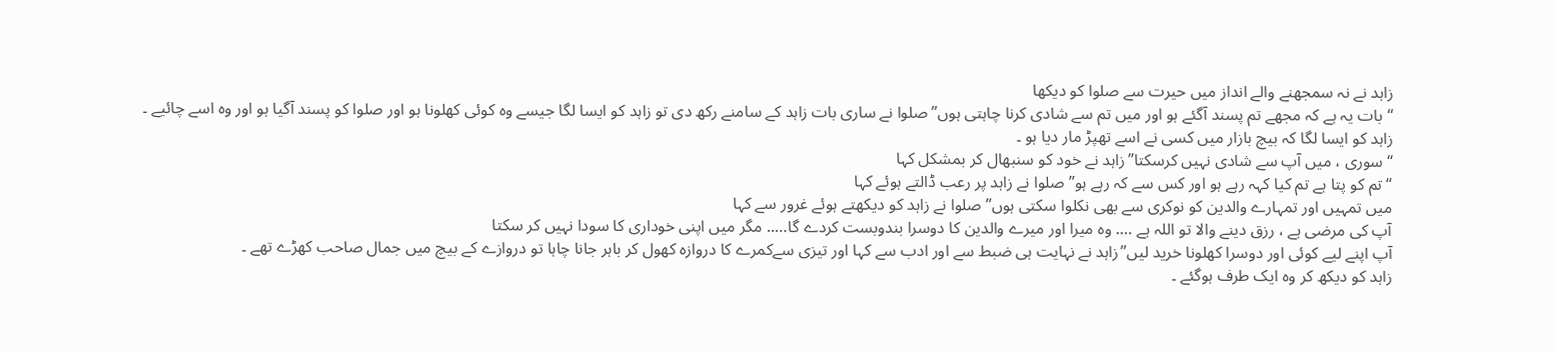زاہد نے نہ سمجهنے والے انداز میں حیرت سے صلوا کو دیکها
“بات یہ ہے کہ مجھے تم پسند آگئے ہو اور میں تم سے شادی کرنا چاہتی ہوں” صلوا نے ساری بات زاہد کے سامنے رکھ دی تو زاہد کو ایسا لگا جیسے وہ کوئی کهلونا ہو اور صلوا کو پسند آگیا ہو اور وہ اسے چائیے ۔
زاہد کو ایسا لگا کہ بیچ بازار میں کسی نے اسے تهپڑ مار دیا ہو ۔
“سوری ، میں آپ سے شادی نہیں کرسکتا”زاہد نے خود کو سنبهال کر بمشکل کہا
“تم کو پتا ہے تم کیا کہہ رہے ہو اور کس سے کہ رہے ہو”صلوا نے زاہد پر رعب ڈالتے ہوئے کہا
میں تمہیں اور تمہارے والدین کو نوکری سے بهی نکلوا سکتی ہوں” صلوا نے زاہد کو دیکهتے ہوئے غرور سے کہا
آپ کی مرضی ہے ، رزق دینے والا تو اللہ ہے …. وہ میرا اور میرے والدین کا دوسرا بندوبست کردے گا….. مگر میں اپنی خوداری کا سودا نہیں کر سکتا
آپ اپنے لیے کوئی اور دوسرا کهلونا خرید لیں”زاہد نے نہایت ہی ضبط سے اور ادب سے کہا اور تیزی سےکمرے کا دروازہ کهول کر باہر جانا چاہا تو دروازے کے بیچ میں جمال صاحب کهڑے تھے ۔
زاہد کو دیکھ کر وہ ایک طرف ہوگئے ۔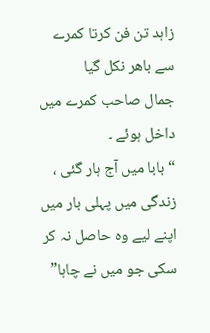زاہد تن فن کرتا کمرے سے باهر نکل گیا
جمال صاحب کمرے میں داخل ہوئے ۔
“بابا میں آج ہار گئی ، زندگی میں پہلی بار میں اپنے لیے وہ حاصل نہ کر سکی جو میں نے چاہا”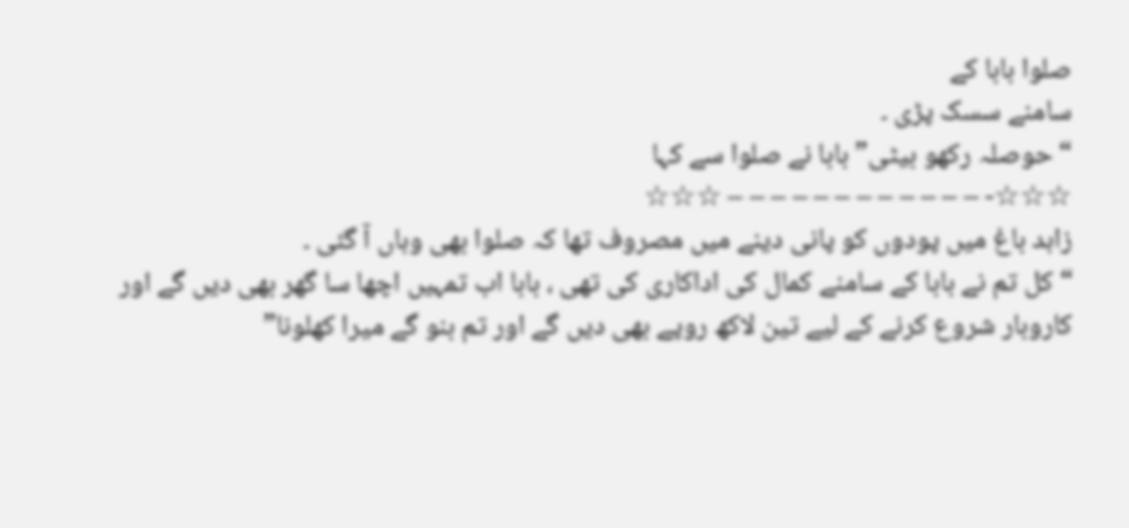صلوا بابا کے
سامنے سسک پڑی ۔
“حوصلہ رکھو بیٹی” بابا نے صلوا سے کہا
☆☆☆- – – – – – – – – – – – – ☆☆☆
زاہد باغ میں پودوں کو پانی دینے میں مصروف تھا کہ صلوا بھی وہاں آ گئی ۔
“کل تم نے بابا کے سامنے کمال کی اداکاری کی تھی ، بابا اب تمہیں اچھا سا گھر بھی دیں گے اور کاروبار شروع کرنے کے لیے تین لاکھ روپے بھی دیں گے اور تم بنو گے میرا کھلونا”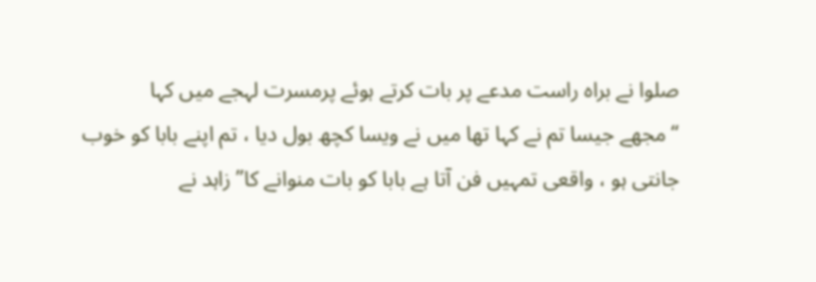صلوا نے براہ راست مدعے پر بات کرتے ہوئے پرمسرت لہجے میں کہا
“مجھے جیسا تم نے کہا تھا میں نے ویسا کچھ بول دیا ، تم اپنے بابا کو خوب جانتی ہو ، واقعی تمہیں فن آتا ہے بابا کو بات منوانے کا” زاہد نے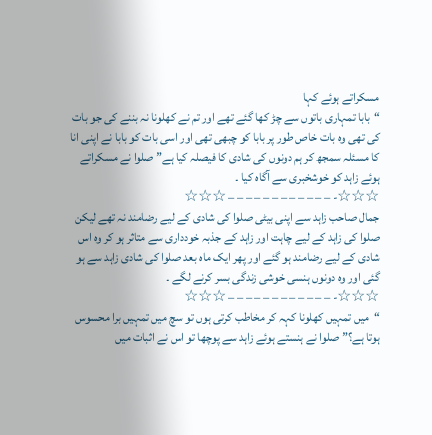مسکراتے ہوئے کہا
“بابا تمہاری باتوں سے چڑ کھا گئے تھے اور تم نے کھلونا نہ بننے کی جو بات کی تھی وہ بات خاص طور پر بابا کو چبھی تھی اور اسی بات کو بابا نے اپنی انا کا مسئلہ سمجھ کر ہم دونوں کی شادی کا فیصلہ کیا ہے” صلوا نے مسکراتے ہوئے زاہد کو خوشخبری سے آگاہ کیا ۔
☆☆☆- – – – – – – – – – – – – ☆☆☆
جمال صاحب زاہد سے اپنی بیٹی صلوا کی شادی کے لیے رضامند نہ تھے لیکن صلوا کی زاہد کے لیے چاہت اور زاہد کے جذبہ خودداری سے متاثر ہو کر وہ اس شادی کے لیے رضامند ہو گئے اور پھر ایک ماہ بعد صلوا کی شادی زاہد سے ہو گئی اور وہ دونوں ہنسی خوشی زندگی بسر کرنے لگے ۔
☆☆☆- – – – – – – – – – – – – ☆☆☆
“میں تمہیں کھلونا کہہ کر مخاطب کرتی ہوں تو سچ میں تمہیں برا محسوس ہوتا ہے؟” صلوا نے ہنستے ہوئے زاہد سے پوچھا تو اس نے اثبات میں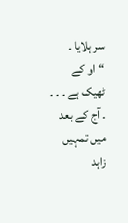سر ہلایا ۔
“او کے ٹھیک ہے ۔ ۔ ۔ ۔ آج کے بعد میں تمہیں زاہد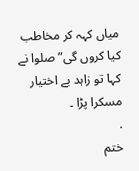میاں کہہ کر مخاطب کیا کروں گی” صلوا نے کہا تو زاہد بے اختیار مسکرا پڑا ۔
.
ختم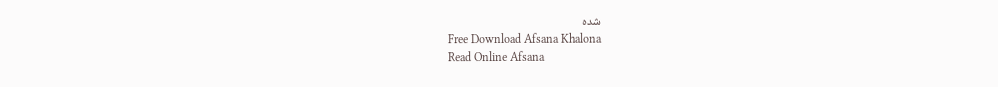شدہ
Free Download Afsana Khalona
Read Online Afsana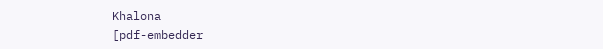Khalona
[pdf-embedder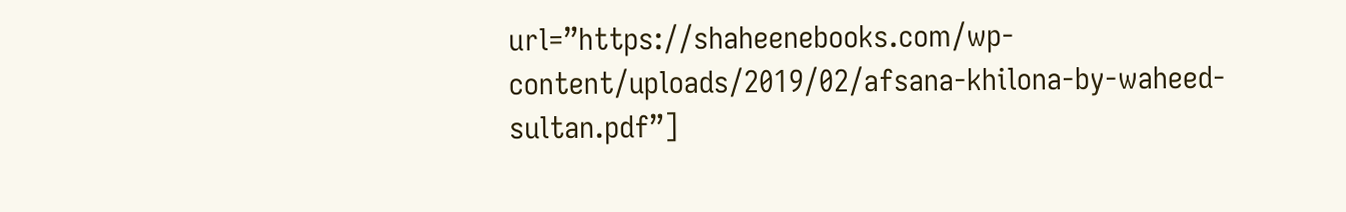url=”https://shaheenebooks.com/wp-content/uploads/2019/02/afsana-khilona-by-waheed-sultan.pdf”]